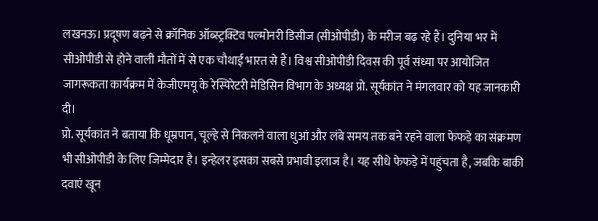लखनऊ। प्रदूषण बढ़ने से क्रॉनिक ऑब्स्ट्रक्टिव पल्मोनरी डिसीज (सीओपीडी) के मरीज बढ़ रहे हैं। दुनिया भर में सीओपीडी से होने वाली मौतों में से एक चौथाई भारत से हैं। विश्व सीओपीडी दिवस की पूर्व संध्या पर आयोजित जागरूकता कार्यक्रम में केजीएमयू के रेस्पिरेटरी मेडिसिन विभाग के अध्यक्ष प्रो. सूर्यकांत ने मंगलवार को यह जानकारी दी।
प्रो. सूर्यकांत ने बताया कि धूम्रपान, चूल्हे से निकलने वाला धुआं और लंबे समय तक बने रहने वाला फेफड़े का संक्रमण भी सीओपीडी के लिए जिम्मेदार है। इन्हेलर इसका सबसे प्रभावी इलाज है। यह सीधे फेफड़े में पहुंचता है, जबकि बाकी दवाएं खून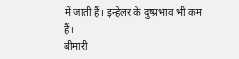में जाती हैं। इन्हेलर के दुष्प्रभाव भी कम हैं।
बीमारी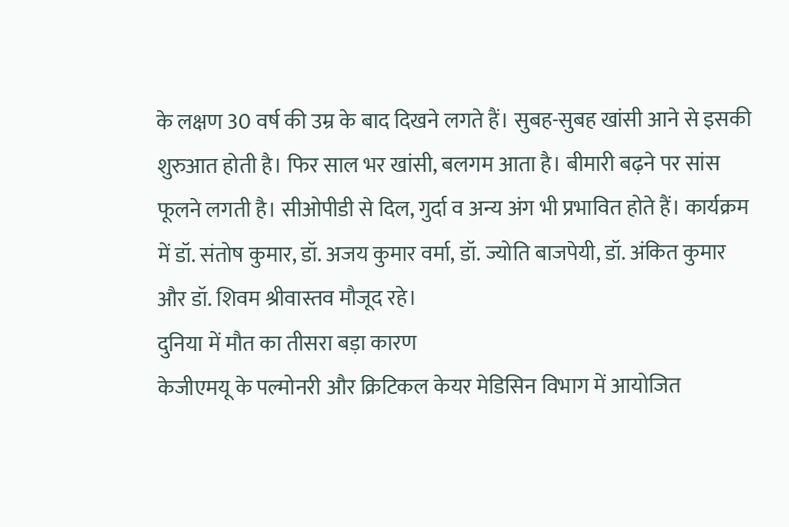के लक्षण 30 वर्ष की उम्र के बाद दिखने लगते हैं। सुबह-सुबह खांसी आने से इसकी शुरुआत होती है। फिर साल भर खांसी, बलगम आता है। बीमारी बढ़ने पर सांस फूलने लगती है। सीओपीडी से दिल, गुर्दा व अन्य अंग भी प्रभावित होते हैं। कार्यक्रम में डॉ. संतोष कुमार, डॉ. अजय कुमार वर्मा, डॉ. ज्योति बाजपेयी, डॉ. अंकित कुमार और डॉ. शिवम श्रीवास्तव मौजूद रहे।
दुनिया में मौत का तीसरा बड़ा कारण
केजीएमयू के पल्मोनरी और क्रिटिकल केयर मेडिसिन विभाग में आयोजित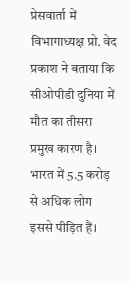प्रेसवार्ता में विभागाध्यक्ष प्रो. वेद प्रकाश ने बताया कि सीओपीडी दुनिया में मौत का तीसरा प्रमुख कारण है। भारत में 5.5 करोड़ से अधिक लोग इससे पीड़ित हैं।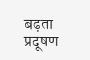बढ़ता प्रदूषण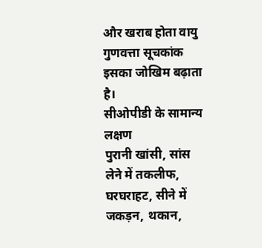और खराब होता वायु गुणवत्ता सूचकांक इसका जोखिम बढ़ाता है।
सीओपीडी के सामान्य लक्षण
पुरानी खांसी, सांस लेने में तकलीफ, घरघराहट, सीने में जकड़न, थकान,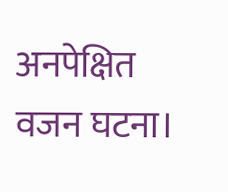अनपेक्षित वजन घटना।